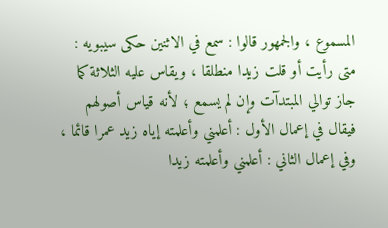المسموع ، والجمهور قالوا : سمع في الاثنين حكى سيبويه : متى رأيت أو قلت زيدا منطلقا ، ويقاس عليه الثلاثة كما جاز توالي المبتدآت وإن لم يسمع ؛ لأنه قياس أصولهم فيقال في إعمال الأول : أعلمني وأعلمته إياه زيد عمرا قائما ، وفي إعمال الثاني : أعلمني وأعلمته زيدا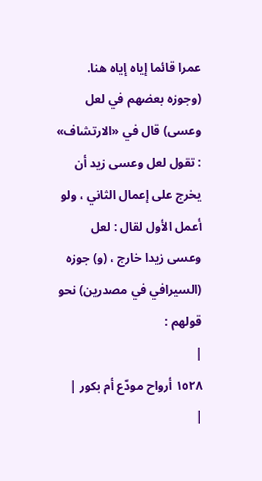عمرا قائما إياه إياه هنا.
(وجوزه بعضهم في لعل وعسى) قال في «الارتشاف» : تقول لعل وعسى زيد أن يخرج على إعمال الثاني ، ولو أعمل الأول لقال : لعل وعسى زيدا خارج ، (و) جوزه (السيرافي في مصدرين) نحو قولهم :
|
١٥٢٨ أرواح مودّع أم بكور |
|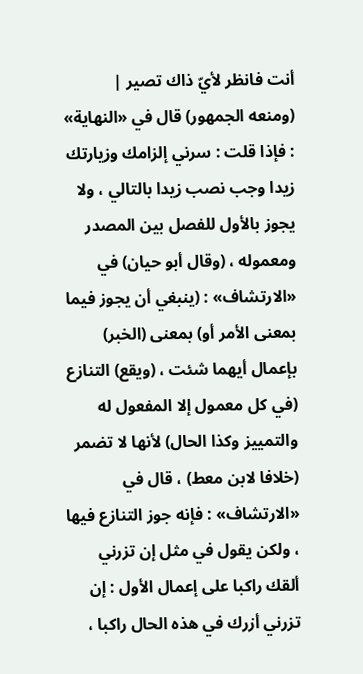أنت فانظر لأيّ ذاك تصير |
(ومنعه الجمهور) قال في «النهاية» : فإذا قلت : سرني إلزامك وزيارتك زيدا وجب نصب زيدا بالتالي ، ولا يجوز بالأول للفصل بين المصدر ومعموله ، (وقال أبو حيان) في «الارتشاف» : (ينبغي أن يجوز فيما بمعنى الأمر أو) بمعنى (الخبر) بإعمال أيهما شئت ، (ويقع) التنازع (في كل معمول إلا المفعول له والتمييز وكذا الحال) لأنها لا تضمر (خلافا لابن معط) ، قال في «الارتشاف» : فإنه جوز التنازع فيها ، ولكن يقول في مثل إن تزرني ألقك راكبا على إعمال الأول : إن تزرني أزرك في هذه الحال راكبا ،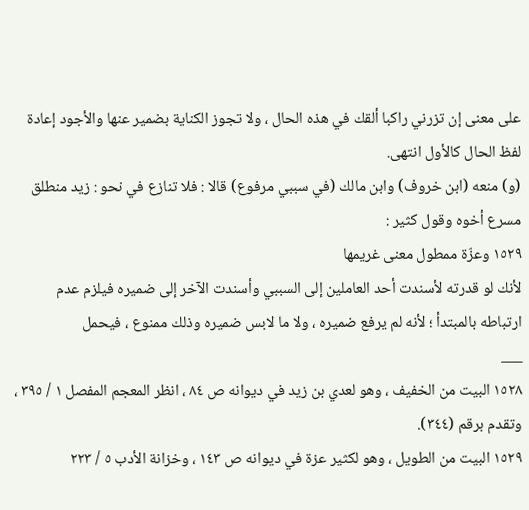على معنى إن تزرني راكبا ألقك في هذه الحال ، ولا تجوز الكناية بضمير عنها والأجود إعادة لفظ الحال كالأول انتهى.
(و) منعه (ابن خروف) وابن مالك (في سببي مرفوع) قالا : فلا تنازع في نحو : زيد منطلق مسرع أخوه وقول كثير :
١٥٢٩ وعزّة ممطول معنى غريمها
لأنك لو قدرته لأسندت أحد العاملين إلى السببي وأسندت الآخر إلى ضميره فيلزم عدم ارتباطه بالمبتدأ ؛ لأنه لم يرفع ضميره ، ولا ما لابس ضميره وذلك ممنوع ، فيحمل
___
١٥٢٨ البيت من الخفيف ، وهو لعدي بن زيد في ديوانه ص ٨٤ ، انظر المعجم المفصل ١ / ٣٩٥ ، وتقدم برقم (٣٤٤).
١٥٢٩ البيت من الطويل ، وهو لكثير عزة في ديوانه ص ١٤٣ ، وخزانة الأدب ٥ / ٢٢٣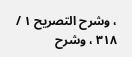، وشرح التصريح ١ / ٣١٨ ، وشرح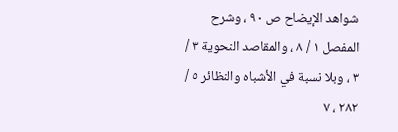شواهد الإيضاح ص ٩٠ ، وشرح المفصل ١ / ٨ ، والمقاصد النحوية ٣ / ٣ ، وبلا نسبة في الأشباه والنظائر ٥ / ٢٨٢ ، ٧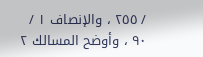/ ٢٥٥ ، والإنصاف ١ / ٩٠ ، وأوضح المسالك ٢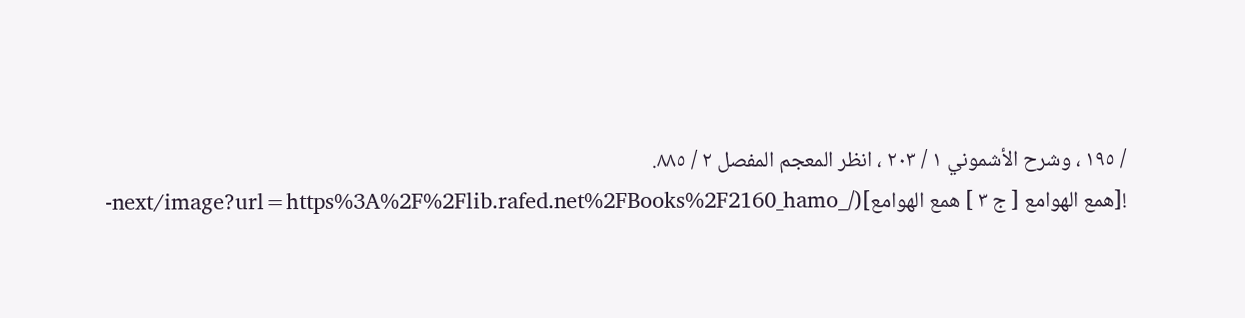/ ١٩٥ ، وشرح الأشموني ١ / ٢٠٣ ، انظر المعجم المفصل ٢ / ٨٨٥.
![همع الهوامع [ ج ٣ ] همع الهوامع](/_next/image?url=https%3A%2F%2Flib.rafed.net%2FBooks%2F2160_hamo-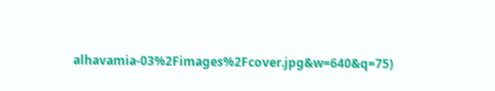alhavamia-03%2Fimages%2Fcover.jpg&w=640&q=75)